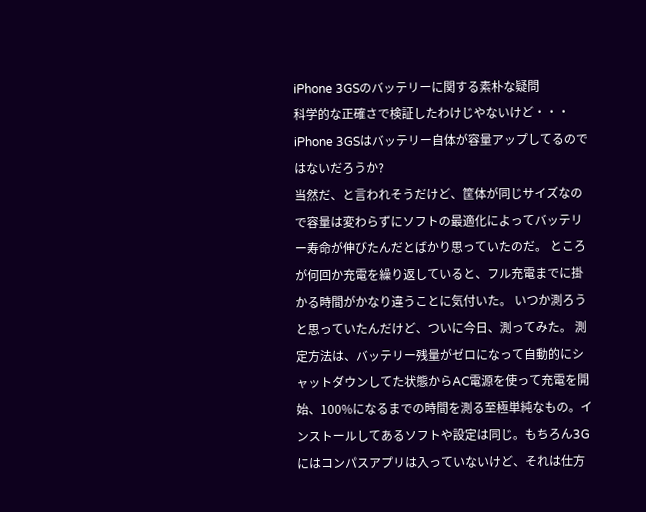iPhone 3GSのバッテリーに関する素朴な疑問
科学的な正確さで検証したわけじやないけど・・・ iPhone 3GSはバッテリー自体が容量アップしてるのではないだろうか?
当然だ、と言われそうだけど、筐体が同じサイズなので容量は変わらずにソフトの最適化によってバッテリー寿命が伸びたんだとばかり思っていたのだ。 ところが何回か充電を繰り返していると、フル充電までに掛かる時間がかなり違うことに気付いた。 いつか測ろうと思っていたんだけど、ついに今日、測ってみた。 測定方法は、バッテリー残量がゼロになって自動的にシャットダウンしてた状態からAC電源を使って充電を開始、100%になるまでの時間を測る至極単純なもの。インストールしてあるソフトや設定は同じ。もちろん3Gにはコンパスアプリは入っていないけど、それは仕方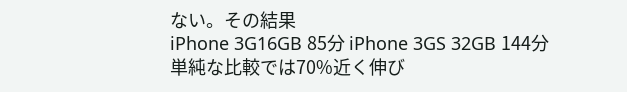ない。その結果
iPhone 3G16GB 85分 iPhone 3GS 32GB 144分
単純な比較では70%近く伸び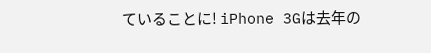ていることに! iPhone 3Gは去年の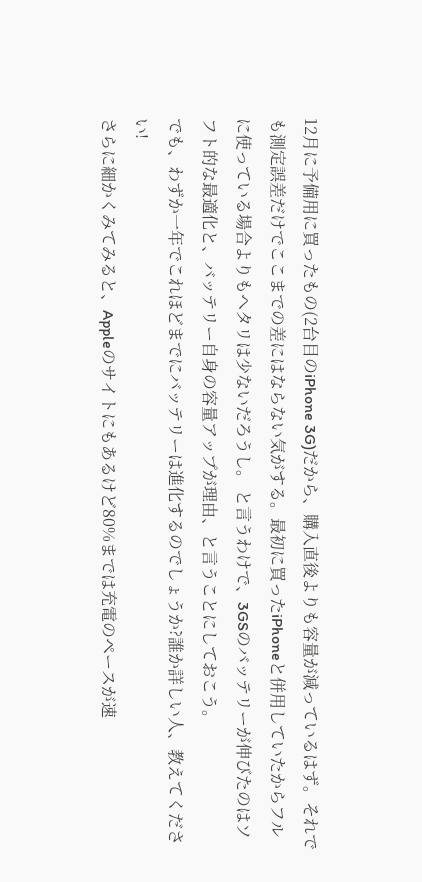12月に予備用に買ったもの(2台目のiPhone 3G)だから、購入直後よりも容量が減っているはず。それでも測定誤差だけでここまでの差にはならない気がする。最初に買ったiPhoneと併用していたからフルに使っている場合よりもヘタリは少ないだろうし。 と言うわけで、3GSのバッテリーが伸びたのはソフト的な最適化と、バッテリー自身の容量アップが理由、と言うことにしておこう。
でも、わずか一年でこれほどまでにバッテリーは進化するのでしょうか?誰か詳しい人、教えてください!
さらに細かくみてみると、Appleのサイトにもあるけど80%までは充電のペースが速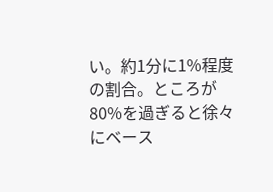い。約1分に1%程度の割合。ところが80%を過ぎると徐々にベース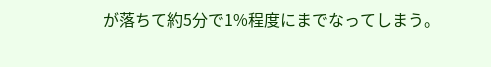が落ちて約5分で1%程度にまでなってしまう。